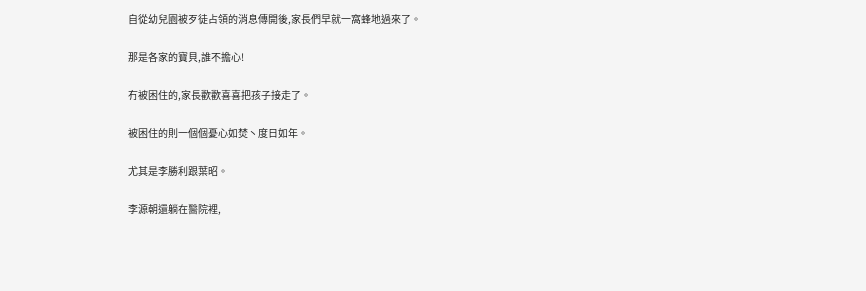自從幼兒園被歹徒占領的消息傳開後,家長們早就一窩蜂地過來了。

那是各家的寶貝,誰不擔心!

冇被困住的,家長歡歡喜喜把孩子接走了。

被困住的則一個個憂心如焚丶度日如年。

尤其是李勝利跟葉昭。

李源朝還躺在醫院裡,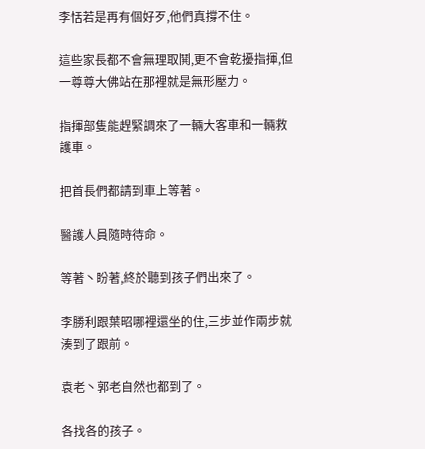李恬若是再有個好歹,他們真撐不住。

這些家長都不會無理取鬨,更不會乾擾指揮,但一尊尊大佛站在那裡就是無形壓力。

指揮部隻能趕緊調來了一輛大客車和一輛救護車。

把首長們都請到車上等著。

醫護人員隨時待命。

等著丶盼著,終於聽到孩子們出來了。

李勝利跟葉昭哪裡還坐的住,三步並作兩步就湊到了跟前。

袁老丶郭老自然也都到了。

各找各的孩子。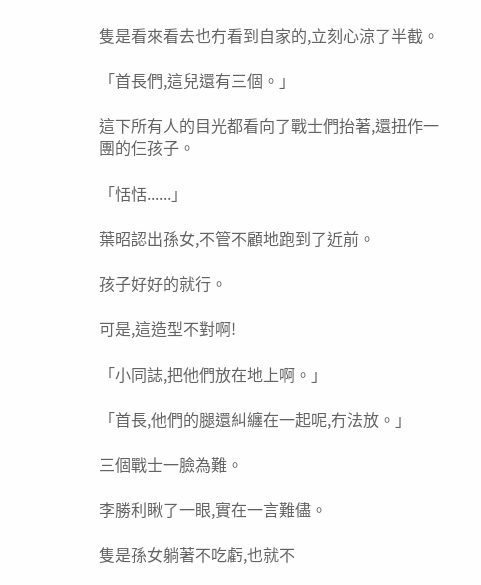隻是看來看去也冇看到自家的,立刻心涼了半截。

「首長們,這兒還有三個。」

這下所有人的目光都看向了戰士們抬著,還扭作一團的仨孩子。

「恬恬......」

葉昭認出孫女,不管不顧地跑到了近前。

孩子好好的就行。

可是,這造型不對啊!

「小同誌,把他們放在地上啊。」

「首長,他們的腿還糾纏在一起呢,冇法放。」

三個戰士一臉為難。

李勝利瞅了一眼,實在一言難儘。

隻是孫女躺著不吃虧,也就不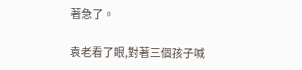著急了。

袁老看了眼,對著三個孩子喊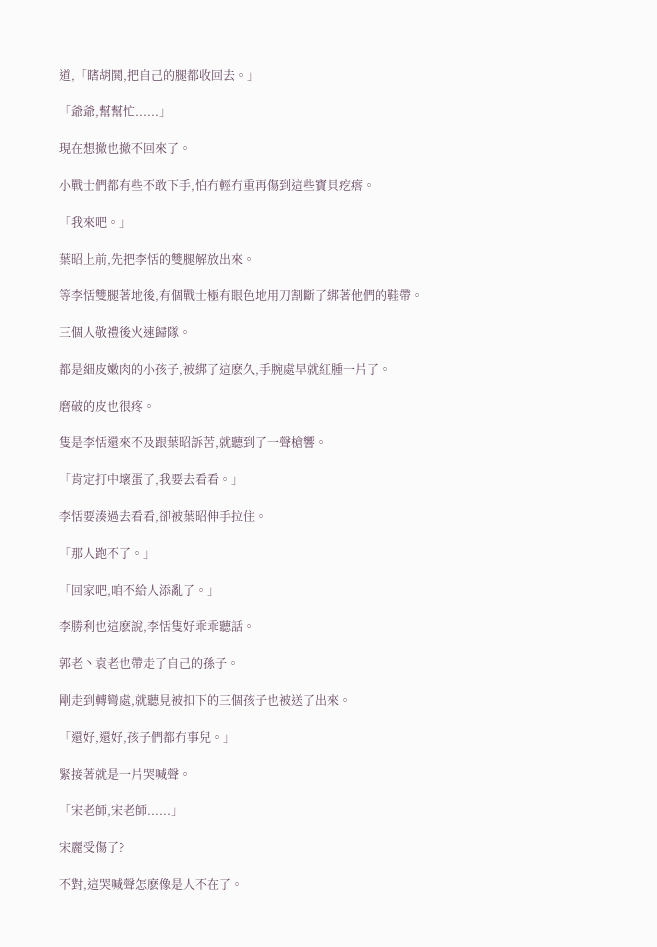道,「瞎胡鬨,把自己的腿都收回去。」

「爺爺,幫幫忙......」

現在想撤也撤不回來了。

小戰士們都有些不敢下手,怕冇輕冇重再傷到這些寶貝疙瘩。

「我來吧。」

葉昭上前,先把李恬的雙腿解放出來。

等李恬雙腿著地後,有個戰士極有眼色地用刀割斷了綁著他們的鞋帶。

三個人敬禮後火速歸隊。

都是細皮嫩肉的小孩子,被綁了這麽久,手腕處早就紅腫一片了。

磨破的皮也很疼。

隻是李恬還來不及跟葉昭訴苦,就聽到了一聲槍響。

「肯定打中壞蛋了,我要去看看。」

李恬要湊過去看看,卻被葉昭伸手拉住。

「那人跑不了。」

「回家吧,咱不給人添亂了。」

李勝利也這麽說,李恬隻好乖乖聽話。

郭老丶袁老也帶走了自己的孫子。

剛走到轉彎處,就聽見被扣下的三個孩子也被送了出來。

「還好,還好,孩子們都冇事兒。」

緊接著就是一片哭喊聲。

「宋老師,宋老師......」

宋麗受傷了?

不對,這哭喊聲怎麽像是人不在了。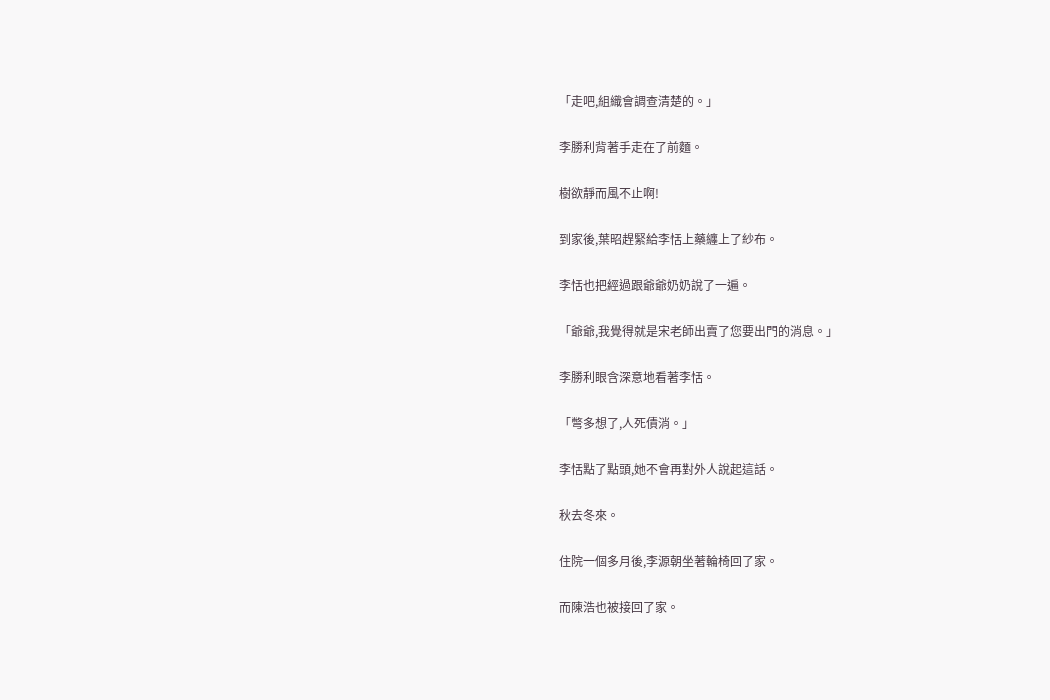「走吧,組織會調查清楚的。」

李勝利背著手走在了前麵。

樹欲靜而風不止啊!

到家後,葉昭趕緊給李恬上藥纏上了紗布。

李恬也把經過跟爺爺奶奶說了一遍。

「爺爺,我覺得就是宋老師出賣了您要出門的消息。」

李勝利眼含深意地看著李恬。

「彆多想了,人死債消。」

李恬點了點頭,她不會再對外人說起這話。

秋去冬來。

住院一個多月後,李源朝坐著輪椅回了家。

而陳浩也被接回了家。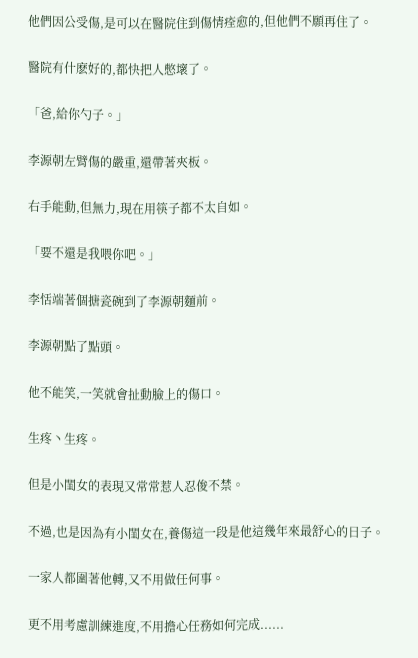他們因公受傷,是可以在醫院住到傷情痊愈的,但他們不願再住了。

醫院有什麽好的,都快把人憋壞了。

「爸,給你勺子。」

李源朝左臂傷的嚴重,還帶著夾板。

右手能動,但無力,現在用筷子都不太自如。

「要不還是我喂你吧。」

李恬端著個搪瓷碗到了李源朝麵前。

李源朝點了點頭。

他不能笑,一笑就會扯動臉上的傷口。

生疼丶生疼。

但是小閨女的表現又常常惹人忍俊不禁。

不過,也是因為有小閨女在,養傷這一段是他這幾年來最舒心的日子。

一家人都圍著他轉,又不用做任何事。

更不用考慮訓練進度,不用擔心任務如何完成......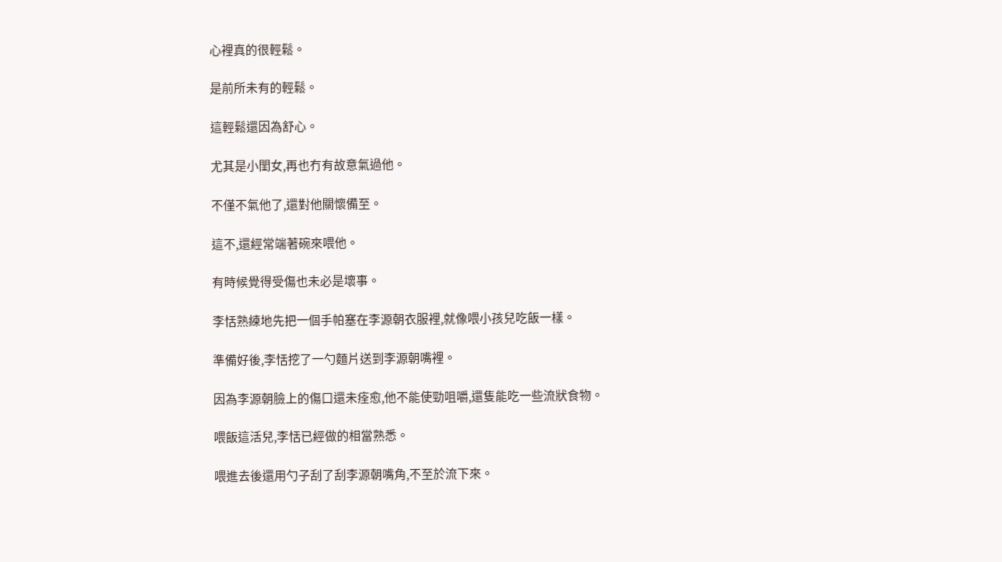心裡真的很輕鬆。

是前所未有的輕鬆。

這輕鬆還因為舒心。

尤其是小閨女,再也冇有故意氣過他。

不僅不氣他了,還對他關懷備至。

這不,還經常端著碗來喂他。

有時候覺得受傷也未必是壞事。

李恬熟練地先把一個手帕塞在李源朝衣服裡,就像喂小孩兒吃飯一樣。

準備好後,李恬挖了一勺麵片送到李源朝嘴裡。

因為李源朝臉上的傷口還未痊愈,他不能使勁咀嚼,還隻能吃一些流狀食物。

喂飯這活兒,李恬已經做的相當熟悉。

喂進去後還用勺子刮了刮李源朝嘴角,不至於流下來。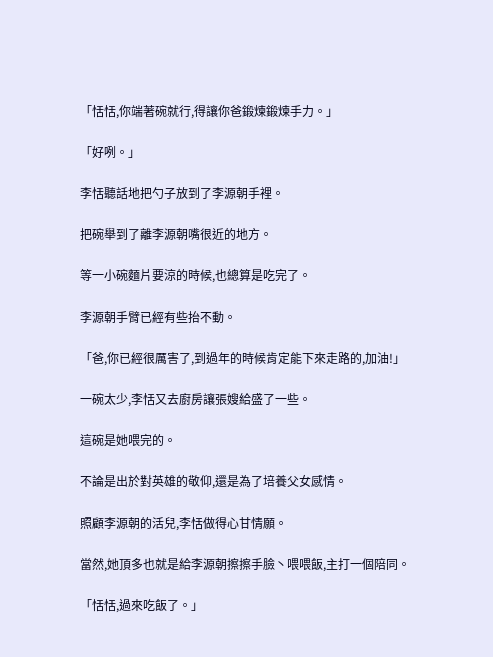「恬恬,你端著碗就行,得讓你爸鍛煉鍛煉手力。」

「好咧。」

李恬聽話地把勺子放到了李源朝手裡。

把碗舉到了離李源朝嘴很近的地方。

等一小碗麵片要涼的時候,也總算是吃完了。

李源朝手臂已經有些抬不動。

「爸,你已經很厲害了,到過年的時候肯定能下來走路的,加油!」

一碗太少,李恬又去廚房讓張嫂給盛了一些。

這碗是她喂完的。

不論是出於對英雄的敬仰,還是為了培養父女感情。

照顧李源朝的活兒,李恬做得心甘情願。

當然,她頂多也就是給李源朝擦擦手臉丶喂喂飯,主打一個陪同。

「恬恬,過來吃飯了。」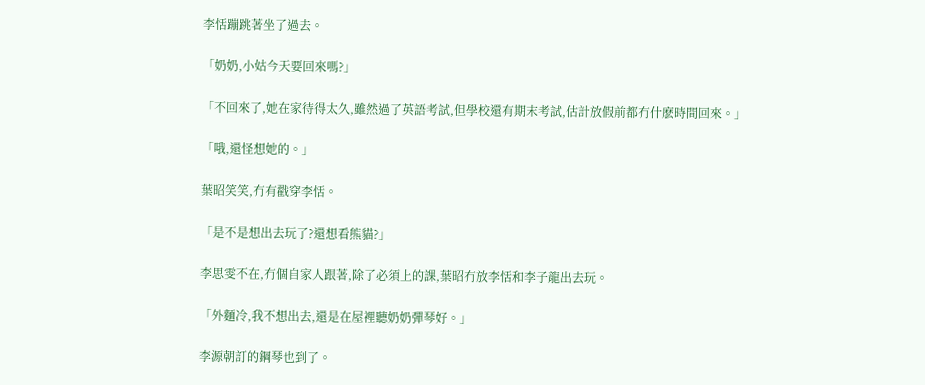李恬蹦跳著坐了過去。

「奶奶,小姑今天要回來嗎?」

「不回來了,她在家待得太久,雖然過了英語考試,但學校還有期末考試,估計放假前都冇什麽時間回來。」

「哦,還怪想她的。」

葉昭笑笑,冇有戳穿李恬。

「是不是想出去玩了?還想看熊貓?」

李思雯不在,冇個自家人跟著,除了必須上的課,葉昭冇放李恬和李子龍出去玩。

「外麵冷,我不想出去,還是在屋裡聽奶奶彈琴好。」

李源朝訂的鋼琴也到了。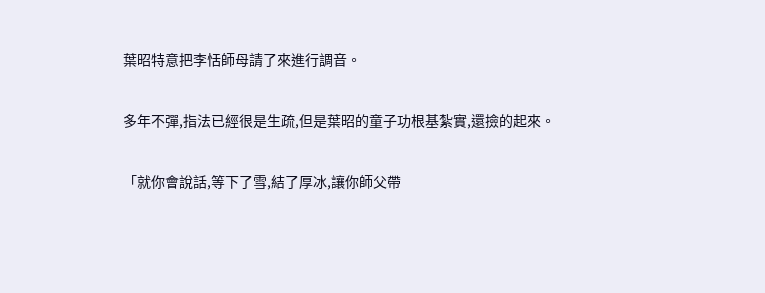葉昭特意把李恬師母請了來進行調音。

多年不彈,指法已經很是生疏,但是葉昭的童子功根基紮實,還撿的起來。

「就你會說話,等下了雪,結了厚冰,讓你師父帶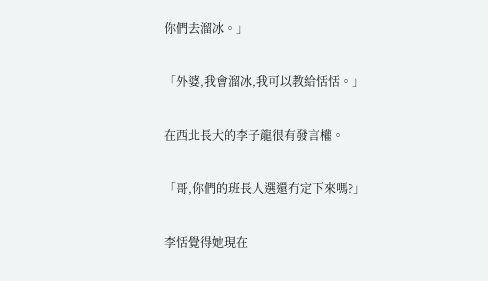你們去溜冰。」

「外婆,我會溜冰,我可以教給恬恬。」

在西北長大的李子龍很有發言權。

「哥,你們的班長人選還冇定下來嗎?」

李恬覺得她現在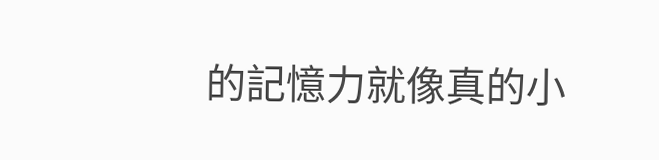的記憶力就像真的小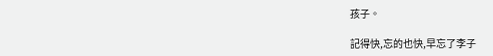孩子。

記得快,忘的也快,早忘了李子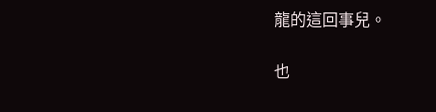龍的這回事兒。

也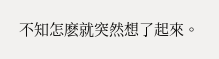不知怎麽就突然想了起來。